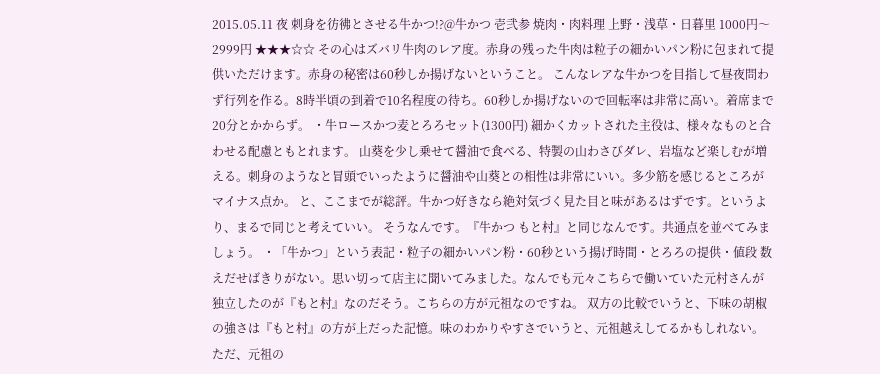2015.05.11 夜 刺身を彷彿とさせる牛かつ!?@牛かつ 壱弐参 焼肉・肉料理 上野・浅草・日暮里 1000円〜2999円 ★★★☆☆ その心はズバリ牛肉のレア度。赤身の残った牛肉は粒子の細かいパン粉に包まれて提供いただけます。赤身の秘密は60秒しか揚げないということ。 こんなレアな牛かつを目指して昼夜問わず行列を作る。8時半頃の到着で10名程度の待ち。60秒しか揚げないので回転率は非常に高い。着席まで20分とかからず。 ・牛ロースかつ麦とろろセット(1300円) 細かくカットされた主役は、様々なものと合わせる配慮ともとれます。 山葵を少し乗せて醤油で食べる、特製の山わさびダレ、岩塩など楽しむが増える。刺身のようなと冒頭でいったように醤油や山葵との相性は非常にいい。多少筋を感じるところがマイナス点か。 と、ここまでが総評。牛かつ好きなら絶対気づく見た目と味があるはずです。というより、まるで同じと考えていい。 そうなんです。『牛かつ もと村』と同じなんです。共通点を並べてみましょう。 ・「牛かつ」という表記・粒子の細かいパン粉・60秒という揚げ時間・とろろの提供・値段 数えだせばきりがない。思い切って店主に聞いてみました。なんでも元々こちらで働いていた元村さんが独立したのが『もと村』なのだそう。こちらの方が元祖なのですね。 双方の比較でいうと、下味の胡椒の強さは『もと村』の方が上だった記憶。味のわかりやすさでいうと、元祖越えしてるかもしれない。ただ、元祖の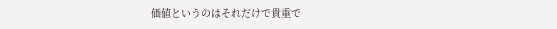価値というのはそれだけで貴重で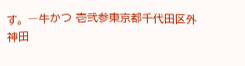す。 ―牛かつ 壱弐参東京都千代田区外神田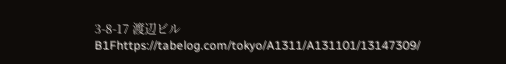3-8-17 渡辺ビル B1Fhttps://tabelog.com/tokyo/A1311/A131101/13147309/